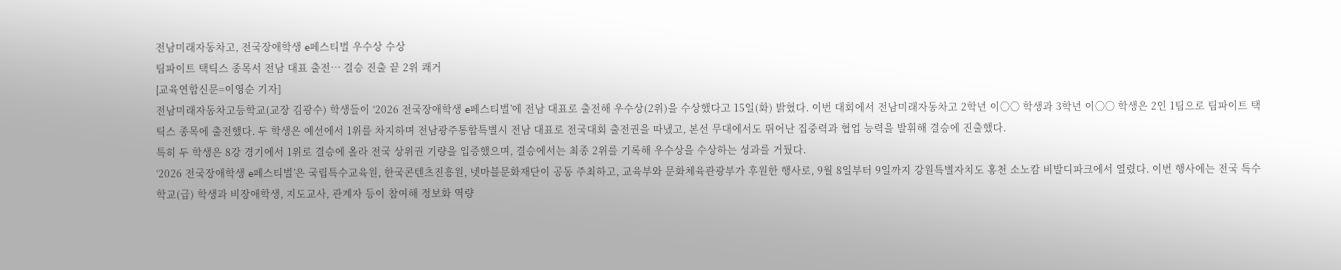전남미래자동차고, 전국장애학생 e페스티벌 우수상 수상
팀파이트 택틱스 종목서 전남 대표 출전… 결승 진출 끝 2위 쾌거
[교육연합신문=이영순 기자]
전남미래자동차고등학교(교장 김광수) 학생들이 ‘2026 전국장애학생 e페스티벌’에 전남 대표로 출전해 우수상(2위)을 수상했다고 15일(화) 밝혔다. 이번 대회에서 전남미래자동차고 2학년 이○○ 학생과 3학년 이○○ 학생은 2인 1팀으로 팀파이트 택틱스 종목에 출전했다. 두 학생은 예선에서 1위를 차지하며 전남광주통합특별시 전남 대표로 전국대회 출전권을 따냈고, 본선 무대에서도 뛰어난 집중력과 협업 능력을 발휘해 결승에 진출했다.
특히 두 학생은 8강 경기에서 1위로 결승에 올라 전국 상위권 기량을 입증했으며, 결승에서는 최종 2위를 기록해 우수상을 수상하는 성과를 거뒀다.
‘2026 전국장애학생 e페스티벌’은 국립특수교육원, 한국콘텐츠진흥원, 넷마블문화재단이 공동 주최하고, 교육부와 문화체육관광부가 후원한 행사로, 9월 8일부터 9일까지 강원특별자치도 홍천 소노캄 비발디파크에서 열렸다. 이번 행사에는 전국 특수학교(급) 학생과 비장애학생, 지도교사, 관계자 등이 참여해 정보화 역량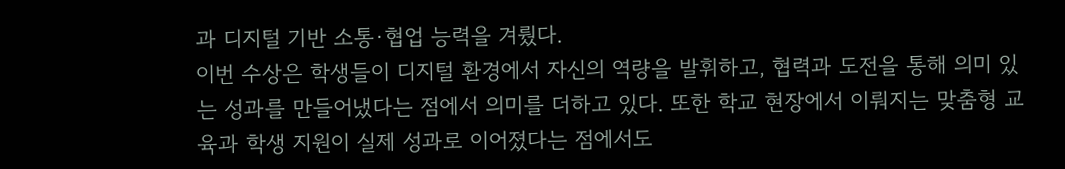과 디지털 기반 소통·협업 능력을 겨뤘다.
이번 수상은 학생들이 디지털 환경에서 자신의 역량을 발휘하고, 협력과 도전을 통해 의미 있는 성과를 만들어냈다는 점에서 의미를 더하고 있다. 또한 학교 현장에서 이뤄지는 맞춤형 교육과 학생 지원이 실제 성과로 이어졌다는 점에서도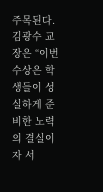주목된다.
김광수 교장은 “이번 수상은 학생들이 성실하게 준비한 노력의 결실이자 서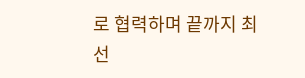로 협력하며 끝까지 최선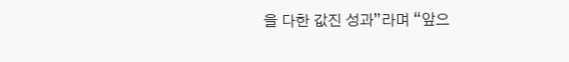을 다한 값진 성과”라며 “앞으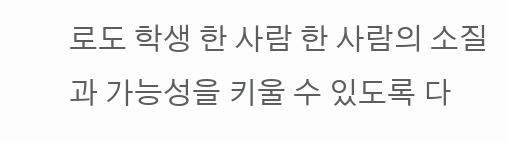로도 학생 한 사람 한 사람의 소질과 가능성을 키울 수 있도록 다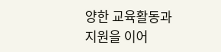양한 교육활동과 지원을 이어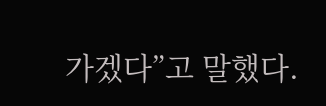가겠다”고 말했다.